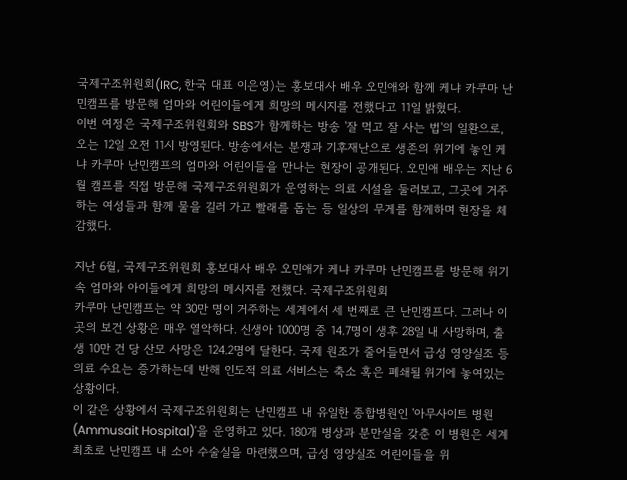국제구조위원회(IRC, 한국 대표 이은영)는 홍보대사 배우 오민애와 함께 케냐 카쿠마 난민캠프를 방문해 엄마와 어린이들에게 희망의 메시지를 전했다고 11일 밝혔다.
이번 여정은 국제구조위원회와 SBS가 함께하는 방송 '잘 먹고 잘 사는 법'의 일환으로, 오는 12일 오전 11시 방영된다. 방송에서는 분쟁과 기후재난으로 생존의 위기에 놓인 케냐 카쿠마 난민캠프의 엄마와 어린이들을 만나는 현장이 공개된다. 오민애 배우는 지난 6월 캠프를 직접 방문해 국제구조위원회가 운영하는 의료 시설을 둘러보고, 그곳에 거주하는 여성들과 함께 물을 길러 가고 빨래를 돕는 등 일상의 무게를 함께하며 현장을 체감했다.

지난 6월, 국제구조위원회 홍보대사 배우 오민애가 케냐 카쿠마 난민캠프를 방문해 위기 속 엄마와 아이들에게 희망의 메시지를 전했다. 국제구조위원회
카쿠마 난민캠프는 약 30만 명이 거주하는 세계에서 세 번째로 큰 난민캠프다. 그러나 이곳의 보건 상황은 매우 열악하다. 신생아 1000명 중 14.7명이 생후 28일 내 사망하며, 출생 10만 건 당 산모 사망은 124.2명에 달한다. 국제 원조가 줄어들면서 급성 영양실조 등 의료 수요는 증가하는데 반해 인도적 의료 서비스는 축소 혹은 폐쇄될 위기에 놓여있는 상황이다.
이 같은 상황에서 국제구조위원회는 난민캠프 내 유일한 종합병원인 '아무사이트 병원(Ammusait Hospital)'을 운영하고 있다. 180개 병상과 분만실을 갖춘 이 병원은 세계 최초로 난민캠프 내 소아 수술실을 마련했으며, 급성 영양실조 어린이들을 위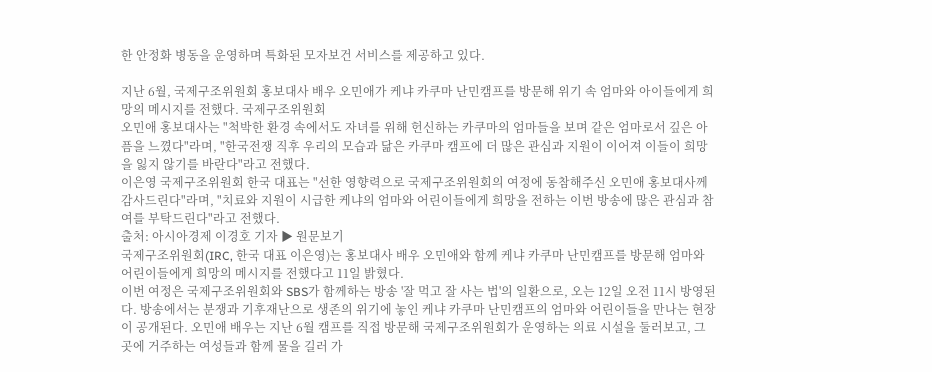한 안정화 병동을 운영하며 특화된 모자보건 서비스를 제공하고 있다.

지난 6월, 국제구조위원회 홍보대사 배우 오민애가 케냐 카쿠마 난민캠프를 방문해 위기 속 엄마와 아이들에게 희망의 메시지를 전했다. 국제구조위원회
오민애 홍보대사는 "척박한 환경 속에서도 자녀를 위해 헌신하는 카쿠마의 엄마들을 보며 같은 엄마로서 깊은 아픔을 느꼈다"라며, "한국전쟁 직후 우리의 모습과 닮은 카쿠마 캠프에 더 많은 관심과 지원이 이어져 이들이 희망을 잃지 않기를 바란다"라고 전했다.
이은영 국제구조위원회 한국 대표는 "선한 영향력으로 국제구조위원회의 여정에 동참해주신 오민애 홍보대사께 감사드린다"라며, "치료와 지원이 시급한 케냐의 엄마와 어린이들에게 희망을 전하는 이번 방송에 많은 관심과 참여를 부탁드린다"라고 전했다.
출처: 아시아경제 이경호 기자 ▶ 원문보기
국제구조위원회(IRC, 한국 대표 이은영)는 홍보대사 배우 오민애와 함께 케냐 카쿠마 난민캠프를 방문해 엄마와 어린이들에게 희망의 메시지를 전했다고 11일 밝혔다.
이번 여정은 국제구조위원회와 SBS가 함께하는 방송 '잘 먹고 잘 사는 법'의 일환으로, 오는 12일 오전 11시 방영된다. 방송에서는 분쟁과 기후재난으로 생존의 위기에 놓인 케냐 카쿠마 난민캠프의 엄마와 어린이들을 만나는 현장이 공개된다. 오민애 배우는 지난 6월 캠프를 직접 방문해 국제구조위원회가 운영하는 의료 시설을 둘러보고, 그곳에 거주하는 여성들과 함께 물을 길러 가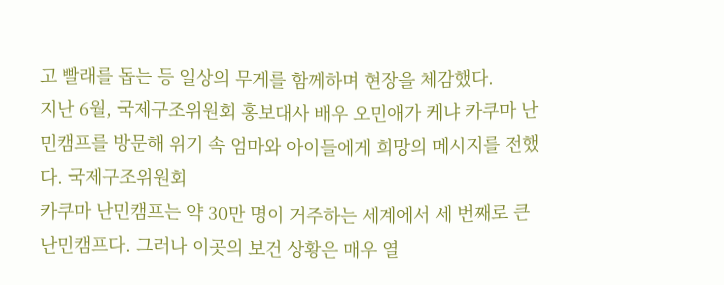고 빨래를 돕는 등 일상의 무게를 함께하며 현장을 체감했다.
지난 6월, 국제구조위원회 홍보대사 배우 오민애가 케냐 카쿠마 난민캠프를 방문해 위기 속 엄마와 아이들에게 희망의 메시지를 전했다. 국제구조위원회
카쿠마 난민캠프는 약 30만 명이 거주하는 세계에서 세 번째로 큰 난민캠프다. 그러나 이곳의 보건 상황은 매우 열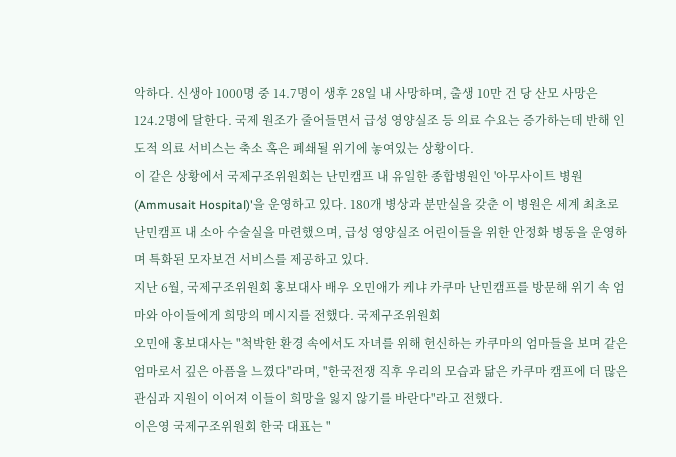악하다. 신생아 1000명 중 14.7명이 생후 28일 내 사망하며, 출생 10만 건 당 산모 사망은 124.2명에 달한다. 국제 원조가 줄어들면서 급성 영양실조 등 의료 수요는 증가하는데 반해 인도적 의료 서비스는 축소 혹은 폐쇄될 위기에 놓여있는 상황이다.
이 같은 상황에서 국제구조위원회는 난민캠프 내 유일한 종합병원인 '아무사이트 병원(Ammusait Hospital)'을 운영하고 있다. 180개 병상과 분만실을 갖춘 이 병원은 세계 최초로 난민캠프 내 소아 수술실을 마련했으며, 급성 영양실조 어린이들을 위한 안정화 병동을 운영하며 특화된 모자보건 서비스를 제공하고 있다.
지난 6월, 국제구조위원회 홍보대사 배우 오민애가 케냐 카쿠마 난민캠프를 방문해 위기 속 엄마와 아이들에게 희망의 메시지를 전했다. 국제구조위원회
오민애 홍보대사는 "척박한 환경 속에서도 자녀를 위해 헌신하는 카쿠마의 엄마들을 보며 같은 엄마로서 깊은 아픔을 느꼈다"라며, "한국전쟁 직후 우리의 모습과 닮은 카쿠마 캠프에 더 많은 관심과 지원이 이어져 이들이 희망을 잃지 않기를 바란다"라고 전했다.
이은영 국제구조위원회 한국 대표는 "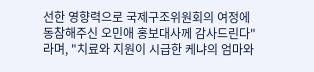선한 영향력으로 국제구조위원회의 여정에 동참해주신 오민애 홍보대사께 감사드린다"라며, "치료와 지원이 시급한 케냐의 엄마와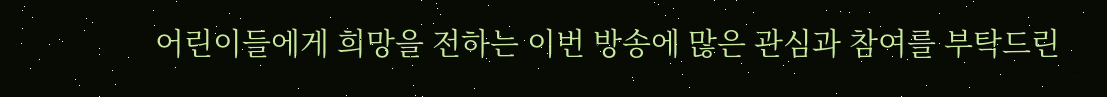어린이들에게 희망을 전하는 이번 방송에 많은 관심과 참여를 부탁드린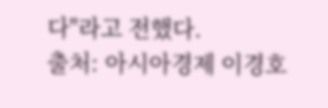다"라고 전했다.
출처: 아시아경제 이경호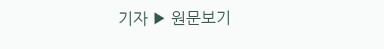기자 ▶ 원문보기